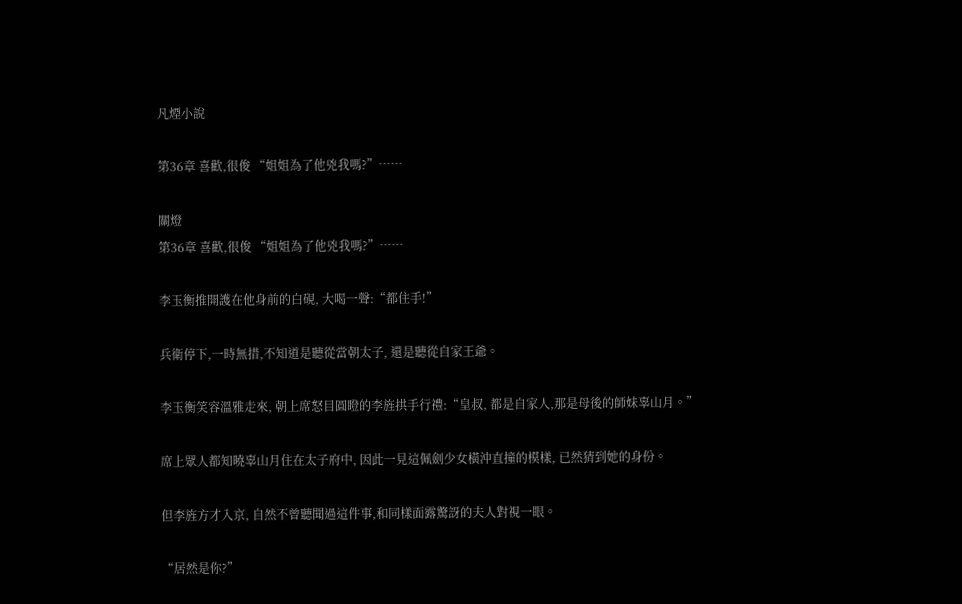凡煙小說

第36章 喜歡,很俊 “姐姐為了他兇我嗎?”……

關燈
第36章 喜歡,很俊 “姐姐為了他兇我嗎?”……

李玉衡推開護在他身前的白硯, 大喝一聲:“都住手!”

兵衛停下,一時無措,不知道是聽從當朝太子, 還是聽從自家王爺。

李玉衡笑容溫雅走來, 朝上席怒目圓瞪的李旌拱手行禮:“皇叔, 都是自家人,那是母後的師妹辜山月。”

席上眾人都知曉辜山月住在太子府中, 因此一見這佩劍少女橫沖直撞的模樣, 已然猜到她的身份。

但李旌方才入京, 自然不曾聽聞過這件事,和同樣面露驚訝的夫人對視一眼。

“居然是你?”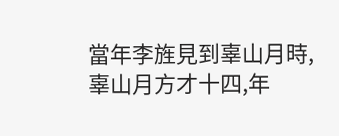當年李旌見到辜山月時, 辜山月方才十四,年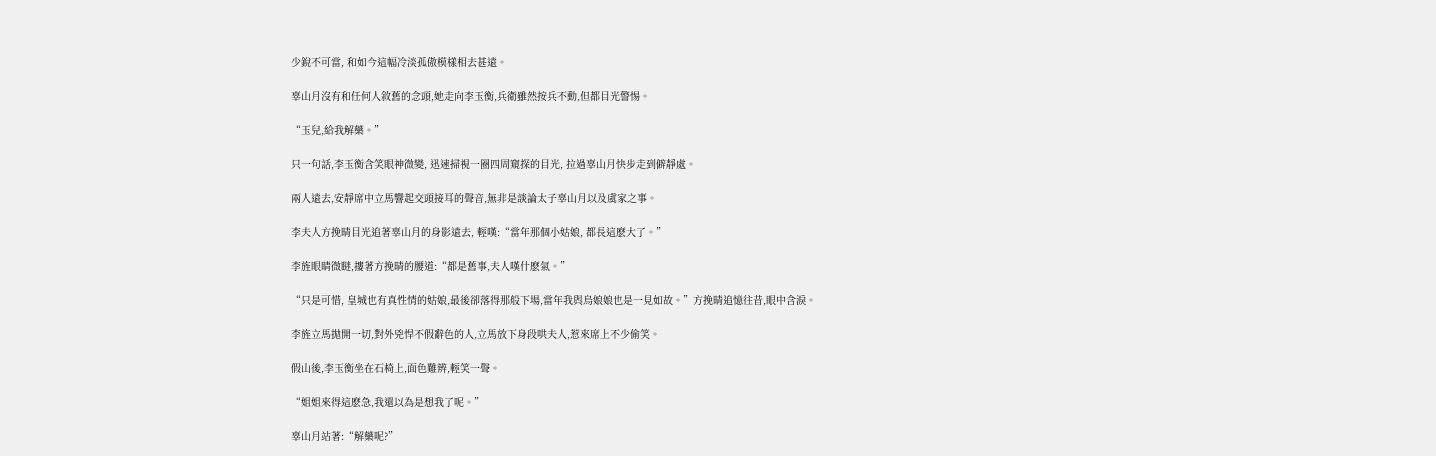少銳不可當, 和如今這幅冷淡孤傲模樣相去甚遠。

辜山月沒有和任何人敘舊的念頭,她走向李玉衡,兵衛雖然按兵不動,但都目光警惕。

“玉兒,給我解藥。”

只一句話,李玉衡含笑眼神微變, 迅速掃視一圈四周窺探的目光, 拉過辜山月快步走到僻靜處。

兩人遠去,安靜席中立馬響起交頭接耳的聲音,無非是談論太子辜山月以及虞家之事。

李夫人方挽晴目光追著辜山月的身影遠去, 輕嘆:“當年那個小姑娘, 都長這麽大了。”

李旌眼睛微瞇,摟著方挽晴的腰道:“都是舊事,夫人嘆什麽氣。”

“只是可惜, 皇城也有真性情的姑娘,最後卻落得那般下場,當年我與烏娘娘也是一見如故。”方挽晴追憶往昔,眼中含淚。

李旌立馬拋開一切,對外兇悍不假辭色的人,立馬放下身段哄夫人,惹來席上不少偷笑。

假山後,李玉衡坐在石椅上,面色難辨,輕笑一聲。

“姐姐來得這麽急,我還以為是想我了呢。”

辜山月站著:“解藥呢?”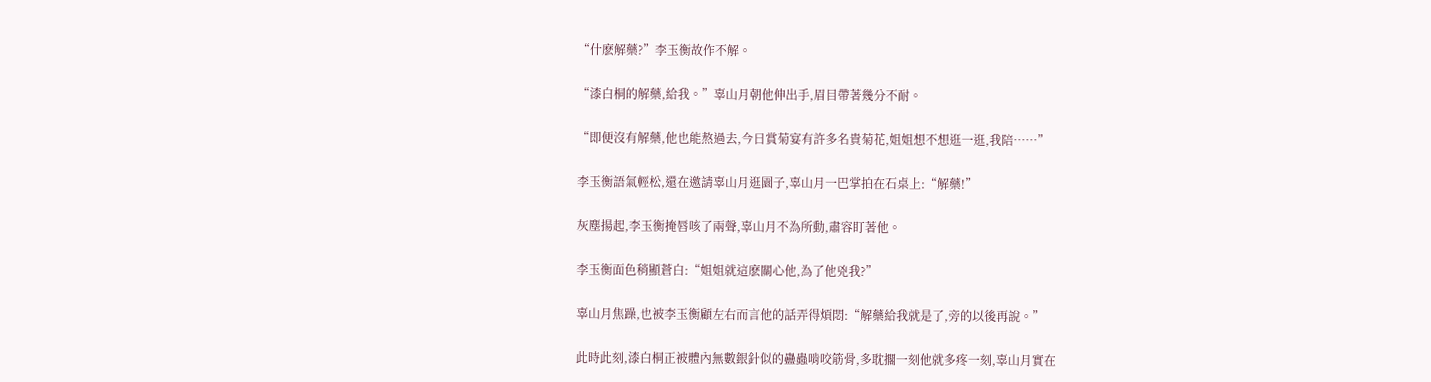“什麽解藥?”李玉衡故作不解。

“漆白桐的解藥,給我。”辜山月朝他伸出手,眉目帶著幾分不耐。

“即便沒有解藥,他也能熬過去,今日賞菊宴有許多名貴菊花,姐姐想不想逛一逛,我陪……”

李玉衡語氣輕松,還在邀請辜山月逛園子,辜山月一巴掌拍在石桌上:“解藥!”

灰塵揚起,李玉衡掩唇咳了兩聲,辜山月不為所動,肅容盯著他。

李玉衡面色稍顯蒼白:“姐姐就這麽關心他,為了他兇我?”

辜山月焦躁,也被李玉衡顧左右而言他的話弄得煩悶:“解藥給我就是了,旁的以後再說。”

此時此刻,漆白桐正被體內無數銀針似的蠱蟲啃咬筋骨,多耽擱一刻他就多疼一刻,辜山月實在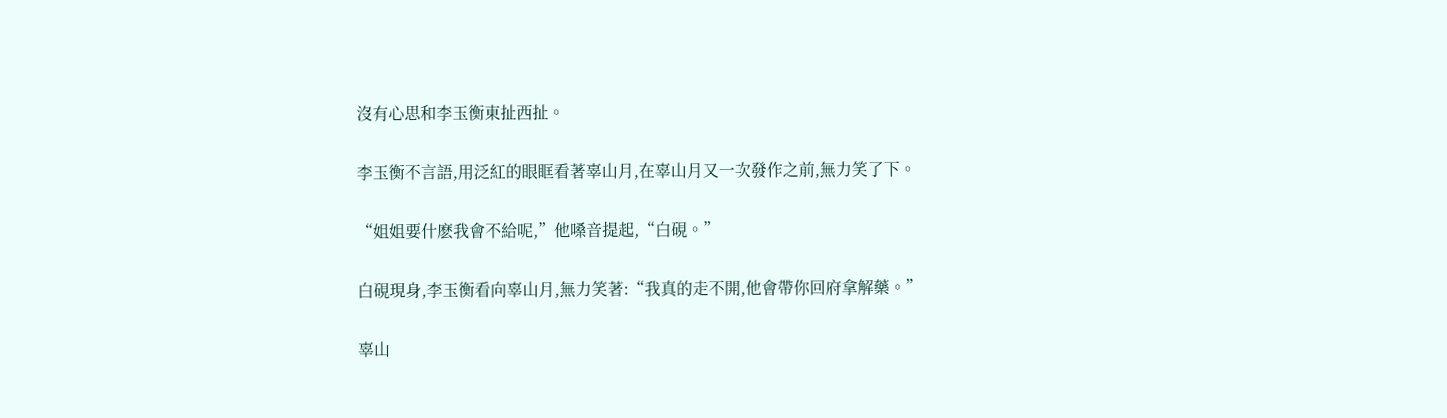沒有心思和李玉衡東扯西扯。

李玉衡不言語,用泛紅的眼眶看著辜山月,在辜山月又一次發作之前,無力笑了下。

“姐姐要什麽我會不給呢,”他嗓音提起,“白硯。”

白硯現身,李玉衡看向辜山月,無力笑著:“我真的走不開,他會帶你回府拿解藥。”

辜山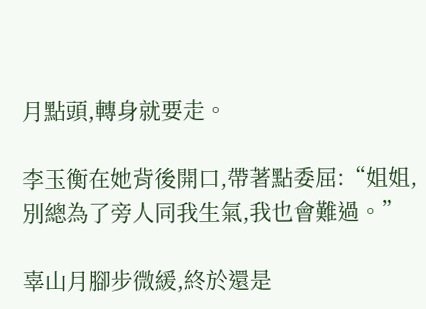月點頭,轉身就要走。

李玉衡在她背後開口,帶著點委屈:“姐姐,別總為了旁人同我生氣,我也會難過。”

辜山月腳步微緩,終於還是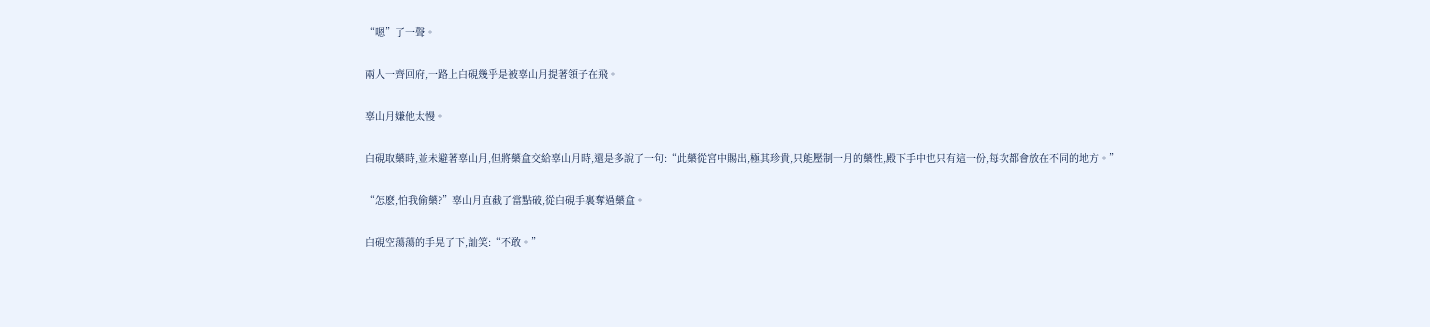“嗯”了一聲。

兩人一齊回府,一路上白硯幾乎是被辜山月提著領子在飛。

辜山月嫌他太慢。

白硯取藥時,並未避著辜山月,但將藥盒交給辜山月時,還是多說了一句:“此藥從宮中賜出,極其珍貴,只能壓制一月的藥性,殿下手中也只有這一份,每次都會放在不同的地方。”

“怎麽,怕我偷藥?”辜山月直截了當點破,從白硯手裏奪過藥盒。

白硯空蕩蕩的手晃了下,訕笑:“不敢。”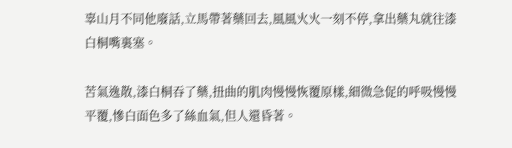辜山月不同他廢話,立馬帶著藥回去,風風火火一刻不停,拿出藥丸就往漆白桐嘴裏塞。

苦氣逸散,漆白桐吞了藥,扭曲的肌肉慢慢恢覆原樣,細微急促的呼吸慢慢平覆,慘白面色多了絲血氣,但人還昏著。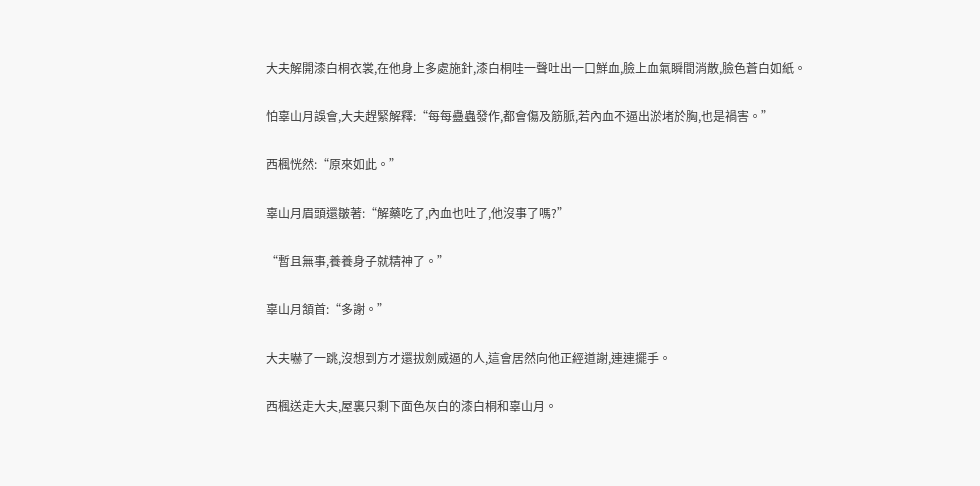大夫解開漆白桐衣裳,在他身上多處施針,漆白桐哇一聲吐出一口鮮血,臉上血氣瞬間消散,臉色蒼白如紙。

怕辜山月誤會,大夫趕緊解釋:“每每蠱蟲發作,都會傷及筋脈,若內血不逼出淤堵於胸,也是禍害。”

西楓恍然:“原來如此。”

辜山月眉頭還皺著:“解藥吃了,內血也吐了,他沒事了嗎?”

“暫且無事,養養身子就精神了。”

辜山月頷首:“多謝。”

大夫嚇了一跳,沒想到方才還拔劍威逼的人,這會居然向他正經道謝,連連擺手。

西楓送走大夫,屋裏只剩下面色灰白的漆白桐和辜山月。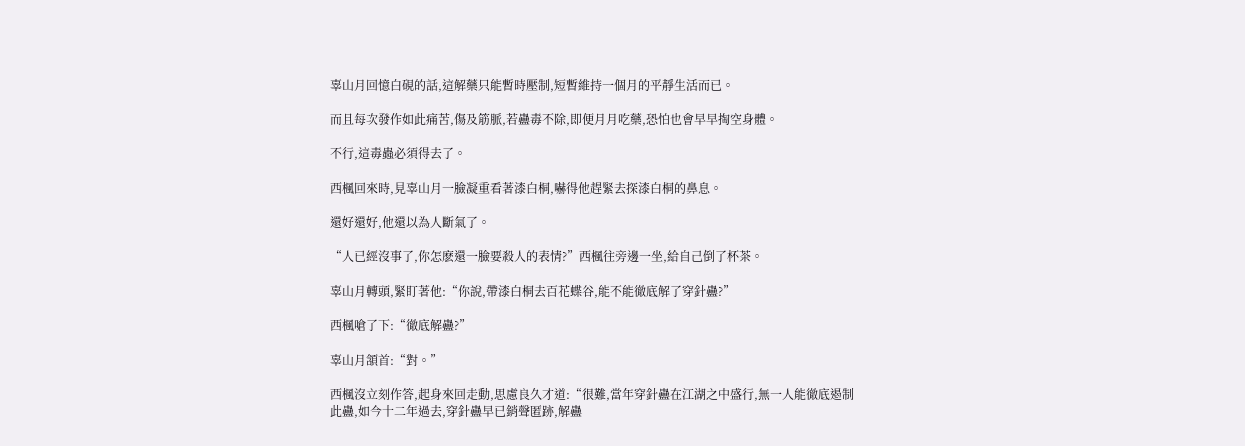辜山月回憶白硯的話,這解藥只能暫時壓制,短暫維持一個月的平靜生活而已。

而且每次發作如此痛苦,傷及筋脈,若蠱毒不除,即便月月吃藥,恐怕也會早早掏空身體。

不行,這毒蟲必須得去了。

西楓回來時,見辜山月一臉凝重看著漆白桐,嚇得他趕緊去探漆白桐的鼻息。

還好還好,他還以為人斷氣了。

“人已經沒事了,你怎麽還一臉要殺人的表情?”西楓往旁邊一坐,給自己倒了杯茶。

辜山月轉頭,緊盯著他:“你說,帶漆白桐去百花蝶谷,能不能徹底解了穿針蠱?”

西楓嗆了下:“徹底解蠱?”

辜山月頷首:“對。”

西楓沒立刻作答,起身來回走動,思慮良久才道:“很難,當年穿針蠱在江湖之中盛行,無一人能徹底遏制此蠱,如今十二年過去,穿針蠱早已銷聲匿跡,解蠱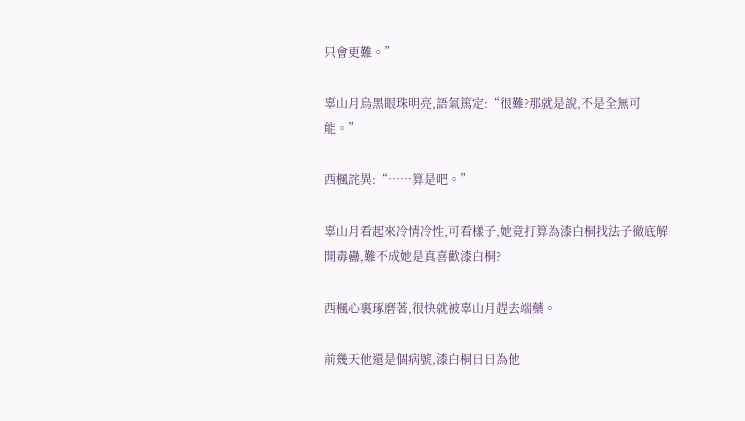只會更難。”

辜山月烏黑眼珠明亮,語氣篤定:“很難?那就是說,不是全無可能。”

西楓詫異:“……算是吧。”

辜山月看起來冷情冷性,可看樣子,她竟打算為漆白桐找法子徹底解開毒蠱,難不成她是真喜歡漆白桐?

西楓心裏琢磨著,很快就被辜山月趕去端藥。

前幾天他還是個病號,漆白桐日日為他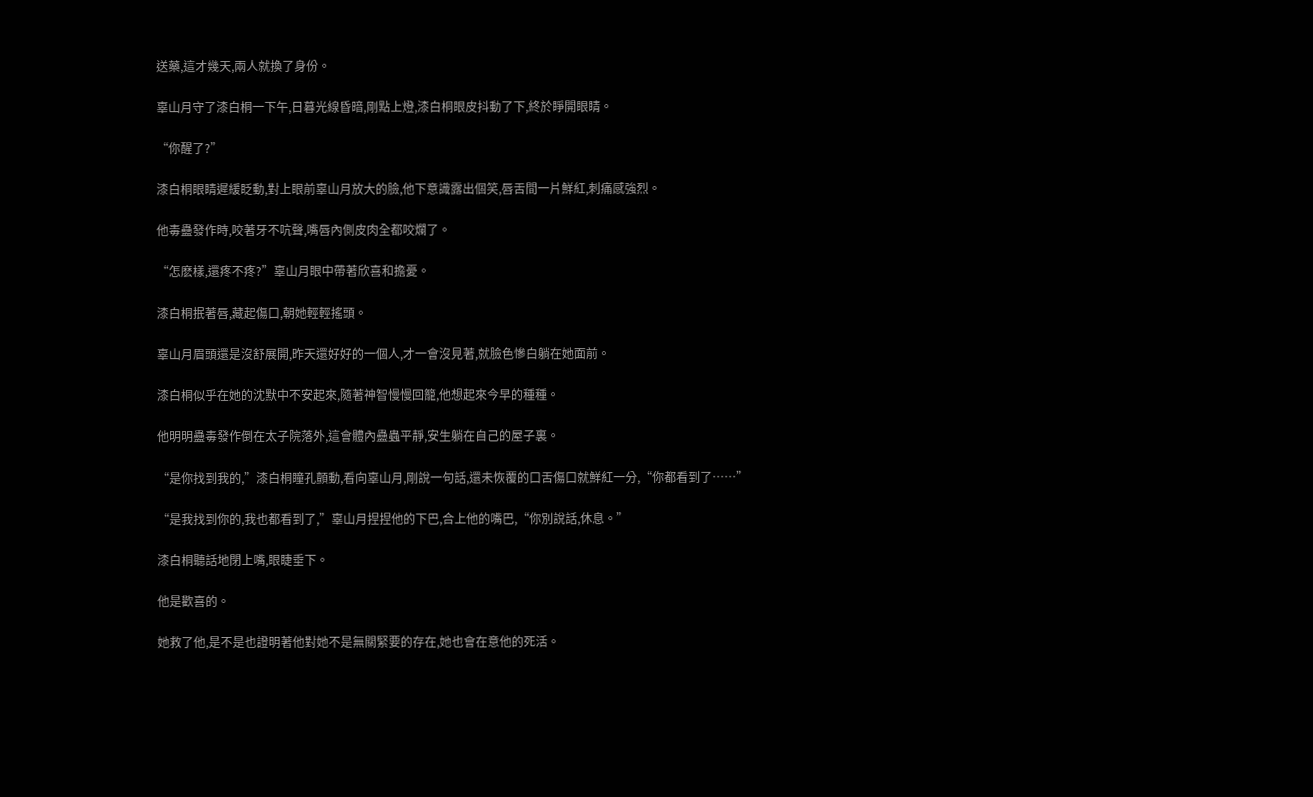送藥,這才幾天,兩人就換了身份。

辜山月守了漆白桐一下午,日暮光線昏暗,剛點上燈,漆白桐眼皮抖動了下,終於睜開眼睛。

“你醒了?”

漆白桐眼睛遲緩眨動,對上眼前辜山月放大的臉,他下意識露出個笑,唇舌間一片鮮紅,刺痛感強烈。

他毒蠱發作時,咬著牙不吭聲,嘴唇內側皮肉全都咬爛了。

“怎麽樣,還疼不疼?”辜山月眼中帶著欣喜和擔憂。

漆白桐抿著唇,藏起傷口,朝她輕輕搖頭。

辜山月眉頭還是沒舒展開,昨天還好好的一個人,才一會沒見著,就臉色慘白躺在她面前。

漆白桐似乎在她的沈默中不安起來,隨著神智慢慢回籠,他想起來今早的種種。

他明明蠱毒發作倒在太子院落外,這會體內蠱蟲平靜,安生躺在自己的屋子裏。

“是你找到我的,”漆白桐瞳孔顫動,看向辜山月,剛說一句話,還未恢覆的口舌傷口就鮮紅一分,“你都看到了……”

“是我找到你的,我也都看到了,”辜山月捏捏他的下巴,合上他的嘴巴,“你別說話,休息。”

漆白桐聽話地閉上嘴,眼睫垂下。

他是歡喜的。

她救了他,是不是也證明著他對她不是無關緊要的存在,她也會在意他的死活。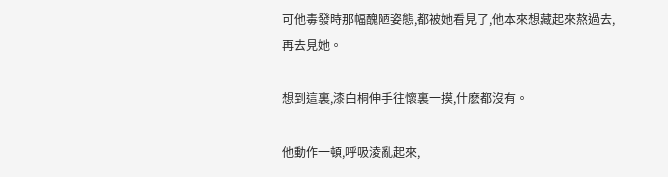可他毒發時那幅醜陋姿態,都被她看見了,他本來想藏起來熬過去,再去見她。

想到這裏,漆白桐伸手往懷裏一摸,什麽都沒有。

他動作一頓,呼吸淩亂起來,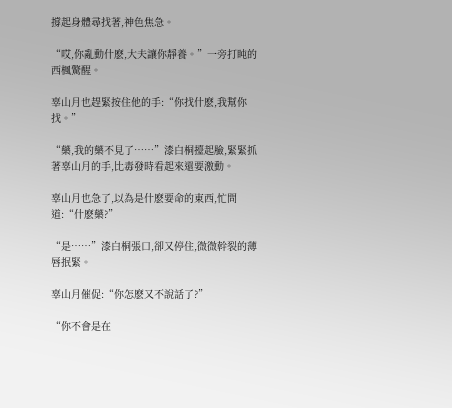撐起身體尋找著,神色焦急。

“哎,你亂動什麽,大夫讓你靜養。”一旁打盹的西楓驚醒。

辜山月也趕緊按住他的手:“你找什麽,我幫你找。”

“藥,我的藥不見了……”漆白桐擡起臉,緊緊抓著辜山月的手,比毒發時看起來還要激動。

辜山月也急了,以為是什麽要命的東西,忙問道:“什麽藥?”

“是……”漆白桐張口,卻又停住,微微幹裂的薄唇抿緊。

辜山月催促:“你怎麽又不說話了?”

“你不會是在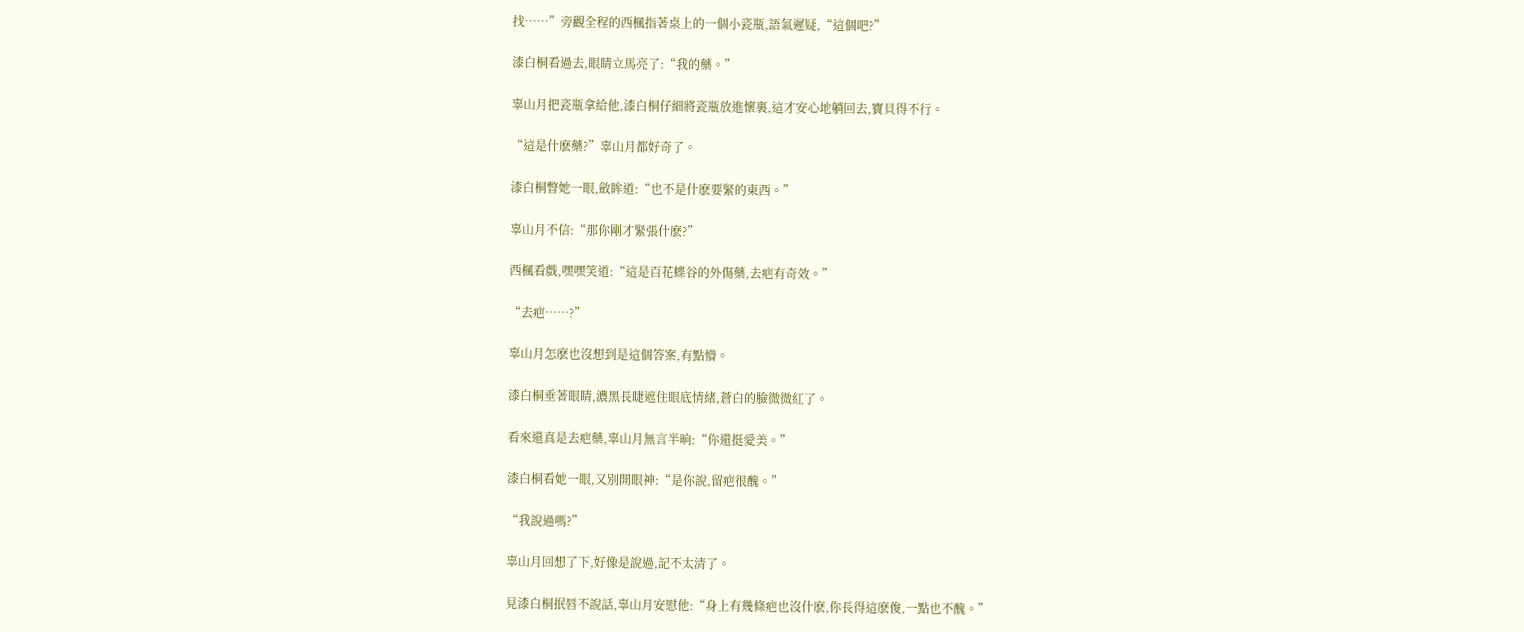找……”旁觀全程的西楓指著桌上的一個小瓷瓶,語氣遲疑,“這個吧?”

漆白桐看過去,眼睛立馬亮了:“我的藥。”

辜山月把瓷瓶拿給他,漆白桐仔細將瓷瓶放進懷裏,這才安心地躺回去,寶貝得不行。

“這是什麽藥?”辜山月都好奇了。

漆白桐瞥她一眼,斂眸道:“也不是什麽要緊的東西。”

辜山月不信:“那你剛才緊張什麽?”

西楓看戲,嘿嘿笑道:“這是百花蝶谷的外傷藥,去疤有奇效。”

“去疤……?”

辜山月怎麽也沒想到是這個答案,有點懵。

漆白桐垂著眼睛,濃黑長睫遮住眼底情緒,蒼白的臉微微紅了。

看來還真是去疤藥,辜山月無言半晌:“你還挺愛美。”

漆白桐看她一眼,又別開眼神:“是你說,留疤很醜。”

“我說過嗎?”

辜山月回想了下,好像是說過,記不太清了。

見漆白桐抿唇不說話,辜山月安慰他:“身上有幾條疤也沒什麽,你長得這麽俊,一點也不醜。”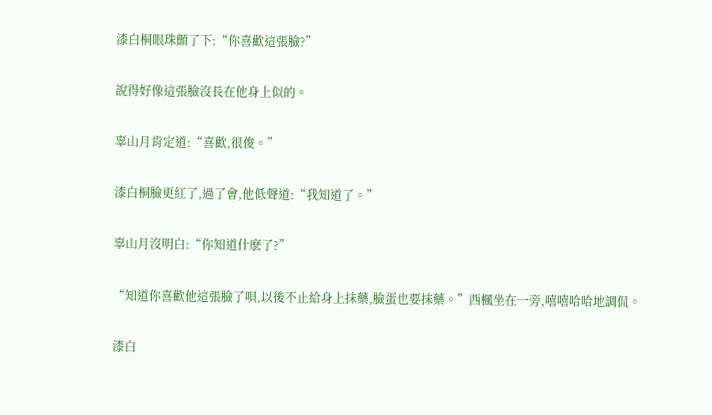漆白桐眼珠顫了下:“你喜歡這張臉?”

說得好像這張臉沒長在他身上似的。

辜山月肯定道:“喜歡,很俊。”

漆白桐臉更紅了,過了會,他低聲道:“我知道了。”

辜山月沒明白:“你知道什麽了?”

“知道你喜歡他這張臉了唄,以後不止給身上抹藥,臉蛋也要抹藥。”西楓坐在一旁,嘻嘻哈哈地調侃。

漆白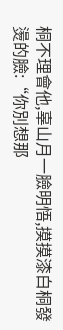桐不理會他,辜山月一臉明悟,摸摸漆白桐發燙的臉:“你別想那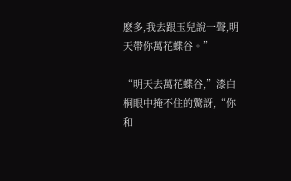麽多,我去跟玉兒說一聲,明天帶你萬花蝶谷。”

“明天去萬花蝶谷,”漆白桐眼中掩不住的驚訝,“你和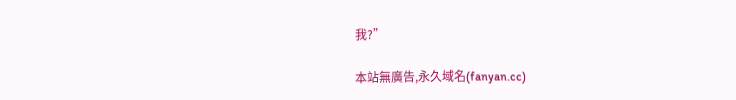我?”

本站無廣告,永久域名(fanyan.cc)